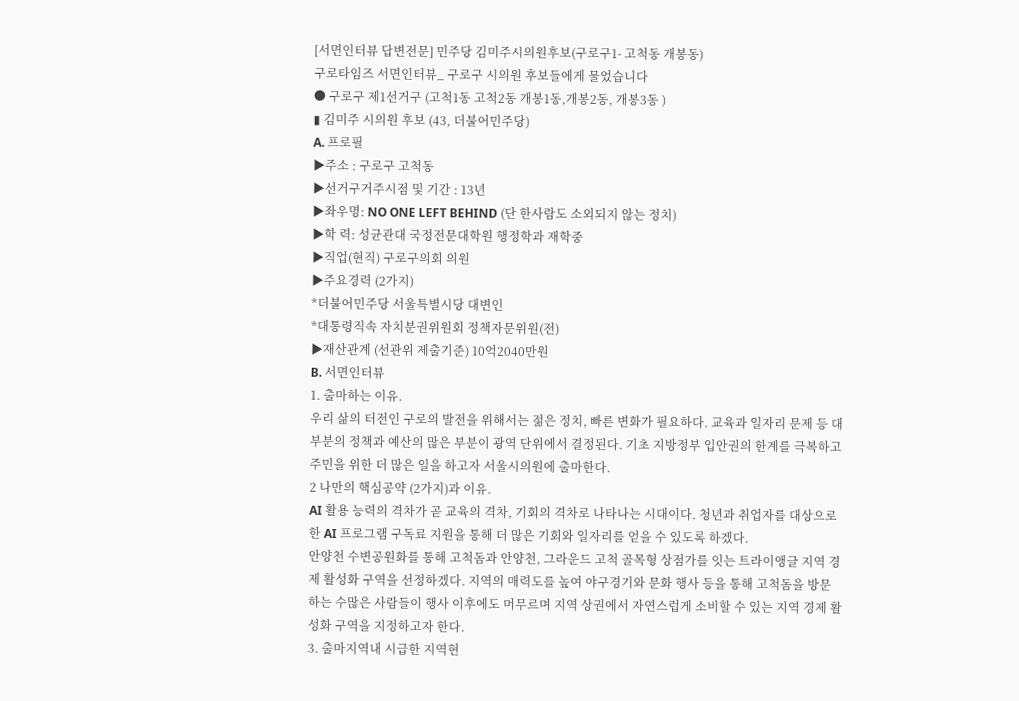[서면인터뷰 답변전문] 민주당 김미주시의원후보(구로구1- 고척동 개봉동)
구로타임즈 서면인터뷰_ 구로구 시의원 후보들에게 물었습니다
● 구로구 제1선거구 (고척1동 고척2동 개봉1동,개봉2동, 개봉3동 )
▮ 김미주 시의원 후보 (43, 더불어민주당)
A. 프로필
▶주소 : 구로구 고척동
▶선거구거주시점 및 기간 : 13년
▶좌우명: NO ONE LEFT BEHIND (단 한사람도 소외되지 않는 정치)
▶학 력: 성균관대 국정전문대학원 행정학과 재학중
▶직업(현직) 구로구의회 의원
▶주요경력 (2가지)
*더불어민주당 서울특별시당 대변인
*대통령직속 자치분권위원회 정책자문위원(전)
▶재산관계 (선관위 제출기준) 10억2040만원
B. 서면인터뷰
1. 출마하는 이유.
우리 삶의 터전인 구로의 발전을 위해서는 젊은 정치, 빠른 변화가 필요하다. 교육과 일자리 문제 등 대부분의 정책과 예산의 많은 부분이 광역 단위에서 결정된다. 기초 지방정부 입안권의 한계를 극복하고 주민을 위한 더 많은 일을 하고자 서울시의원에 출마한다.
2 나만의 핵심공약 (2가지)과 이유.
AI 활용 능력의 격차가 곧 교육의 격차, 기회의 격차로 나타나는 시대이다. 청년과 취업자를 대상으로 한 AI 프로그램 구독료 지원을 통해 더 많은 기회와 일자리를 얻을 수 있도록 하겠다.
안양천 수변공원화를 통해 고척돔과 안양천, 그라운드 고척 골목형 상점가를 잇는 트라이앵글 지역 경제 활성화 구역을 선정하겠다. 지역의 매력도를 높여 야구경기와 문화 행사 등을 통해 고척돔을 방문하는 수많은 사람들이 행사 이후에도 머무르며 지역 상권에서 자연스럽게 소비할 수 있는 지역 경제 활성화 구역을 지정하고자 한다.
3. 출마지역내 시급한 지역현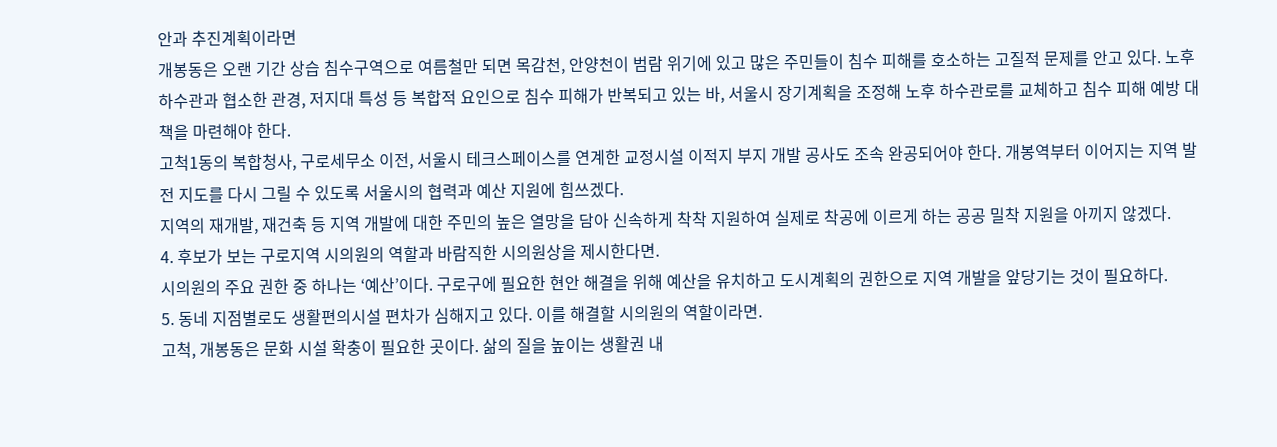안과 추진계획이라면
개봉동은 오랜 기간 상습 침수구역으로 여름철만 되면 목감천, 안양천이 범람 위기에 있고 많은 주민들이 침수 피해를 호소하는 고질적 문제를 안고 있다. 노후 하수관과 협소한 관경, 저지대 특성 등 복합적 요인으로 침수 피해가 반복되고 있는 바, 서울시 장기계획을 조정해 노후 하수관로를 교체하고 침수 피해 예방 대책을 마련해야 한다.
고척1동의 복합청사, 구로세무소 이전, 서울시 테크스페이스를 연계한 교정시설 이적지 부지 개발 공사도 조속 완공되어야 한다. 개봉역부터 이어지는 지역 발전 지도를 다시 그릴 수 있도록 서울시의 협력과 예산 지원에 힘쓰겠다.
지역의 재개발, 재건축 등 지역 개발에 대한 주민의 높은 열망을 담아 신속하게 착착 지원하여 실제로 착공에 이르게 하는 공공 밀착 지원을 아끼지 않겠다.
4. 후보가 보는 구로지역 시의원의 역할과 바람직한 시의원상을 제시한다면.
시의원의 주요 권한 중 하나는 ‘예산’이다. 구로구에 필요한 현안 해결을 위해 예산을 유치하고 도시계획의 권한으로 지역 개발을 앞당기는 것이 필요하다.
5. 동네 지점별로도 생활편의시설 편차가 심해지고 있다. 이를 해결할 시의원의 역할이라면.
고척, 개봉동은 문화 시설 확충이 필요한 곳이다. 삶의 질을 높이는 생활권 내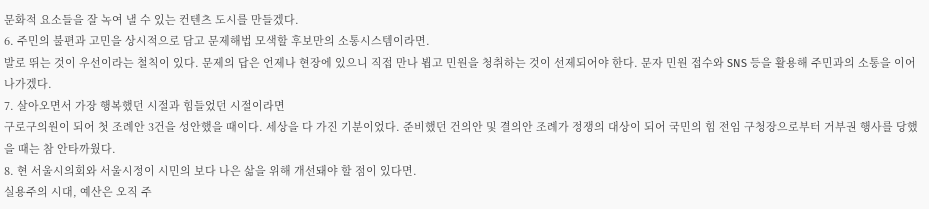문화적 요소들을 잘 녹여 낼 수 있는 컨텐츠 도시를 만들겠다.
6. 주민의 불편과 고민을 상시적으로 담고 문제해법 모색할 후보만의 소통시스템이라면.
발로 뛰는 것이 우선이라는 철칙이 있다. 문제의 답은 언제나 현장에 있으니 직접 만나 뵙고 민원을 청취하는 것이 선제되어야 한다. 문자 민원 접수와 SNS 등을 활용해 주민과의 소통을 이어나가겠다.
7. 살아오면서 가장 행복했던 시절과 힘들었던 시절이라면
구로구의원이 되어 첫 조례안 3건을 성안했을 때이다. 세상을 다 가진 기분이었다. 준비했던 건의안 및 결의안 조례가 정쟁의 대상이 되어 국민의 힘 전임 구청장으로부터 거부권 행사를 당했을 때는 참 안타까웠다.
8. 현 서울시의회와 서울시정이 시민의 보다 나은 삶을 위해 개선돼야 할 점이 있다면.
실용주의 시대, 예산은 오직 주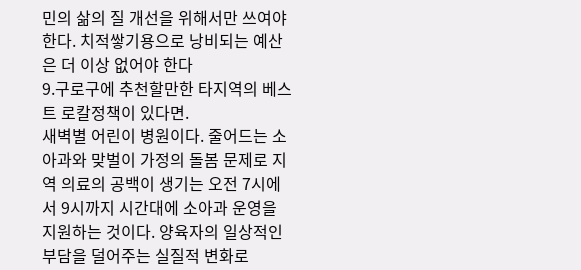민의 삶의 질 개선을 위해서만 쓰여야 한다. 치적쌓기용으로 낭비되는 예산은 더 이상 없어야 한다
9.구로구에 추천할만한 타지역의 베스트 로칼정책이 있다면.
새벽별 어린이 병원이다. 줄어드는 소아과와 맞벌이 가정의 돌봄 문제로 지역 의료의 공백이 생기는 오전 7시에서 9시까지 시간대에 소아과 운영을 지원하는 것이다. 양육자의 일상적인 부담을 덜어주는 실질적 변화로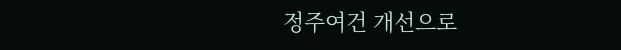정주여건 개선으로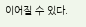이어질 수 있다.